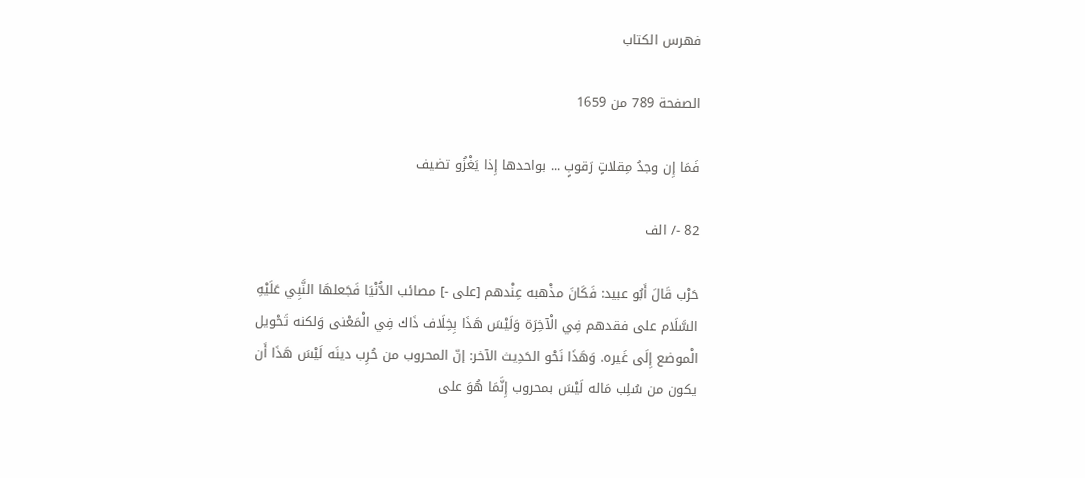فهرس الكتاب

الصفحة 789 من 1659

فَمَا إِن وجدُ مِقلاتٍ رَقوبٍ ... بواحدها إِذا يَغْزُو تضيف

82 -/ الف

حَرْب قَالَ أَبُو عبيد: فَكَانَ مذْهبه عِنْدهم [على -] مصائب الدُّنْيَا فَجَعلهَا النَّبِي عَلَيْهِ السَّلَام على فقدهم فِي الْآخِرَة وَلَيْسَ هَذَا بِخِلَاف ذَاك فِي الْمَعْنى وَلكنه تَحْويل الْموضع إِلَى غَيره. وَهَذَا نَحْو الحَدِيث الآخر: إنّ المحروب من حُرِب دينَه لَيْسَ هَذَا أَن يكون من سُلِب مَاله لَيْسَ بمحروب إِنَّمَا هُوَ على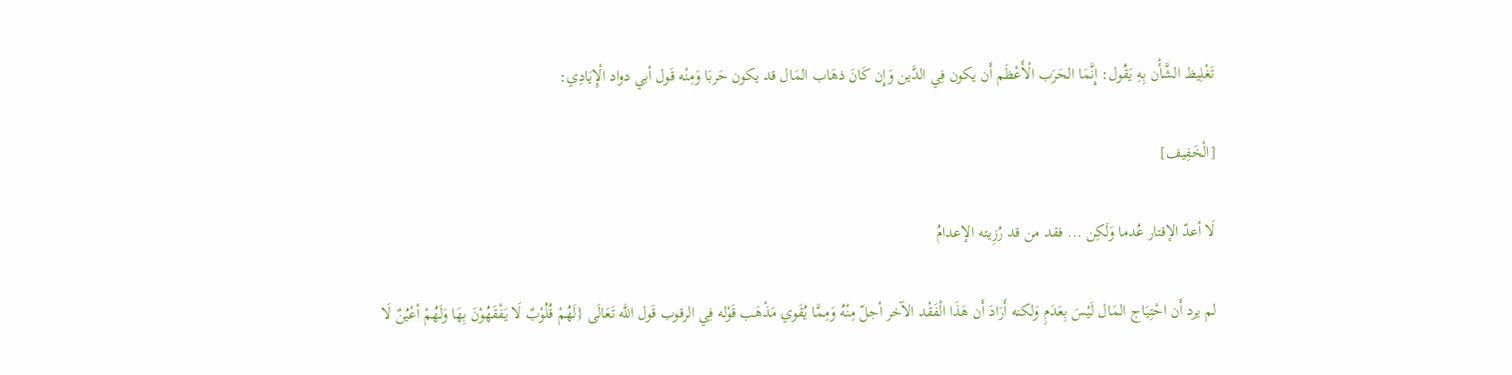تَغْلِيظ الشَّأْن بِهِ يَقُول: إِنَّمَا الحَرَب الْأَعْظَم أَن يكون فِي الدَّين وَإِن كَانَ ذهَاب المَال قد يكون حَربَا وَمِنْه قَول أبي دواد الْإِيَادِي:

[الْخَفِيف]

لَا أعدّ الإقتار عُدما وَلَكِن ... فقد من قد رُزِيته الإعدامُ

لم يرد أَن احْتِيَاج المَال لَيْسَ بِعَدَمِ وَلكنه أَرَادَ أَن هَذَا الْفَقْد الآخر أجلّ مِنْهُ وَمِمَّا يُقَوي مَذْهَب قَوْله فِي الرقوب قَول اللَّه تَعَالَى {لَهُمْ قُلُوْبٌ لَا يَفْقَهُوْنَ بِهَا وَلَهُمْ أعْيُنٌ لَا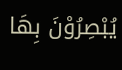يُبْصِرُوْنَ بِهَا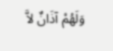وَلَهُمْ آذَانٌ لاَّ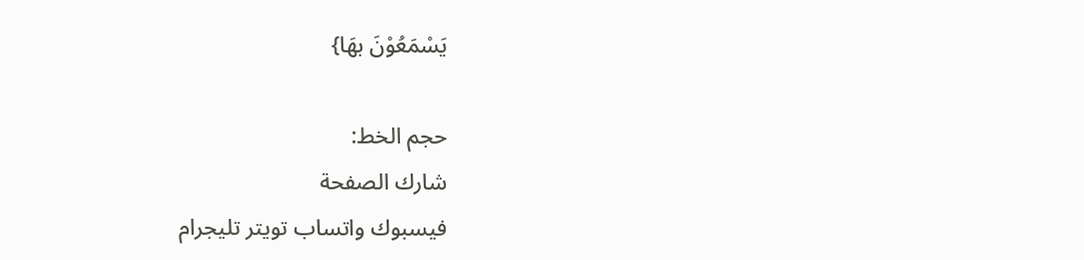يَسْمَعُوْنَ بهَا}

حجم الخط:
شارك الصفحة
فيسبوك واتساب تويتر تليجرام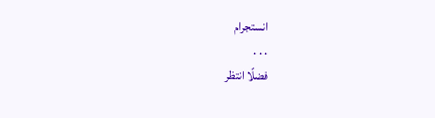انستجرام
. . .
فضلًا انتظر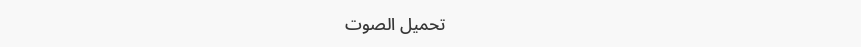تحميل الصوت